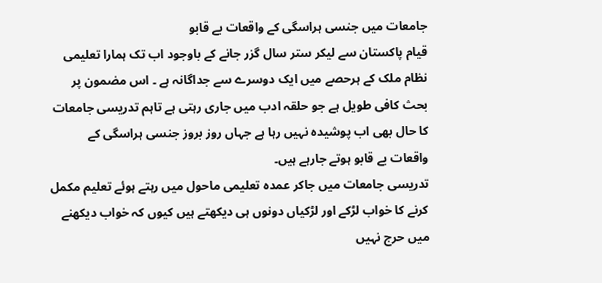جامعات میں جنسی ہراسگی کے واقعات بے قابو
قیام پاکستان سے لیکر ستر سال گزر جانے کے باوجود اب تک ہمارا تعلیمی نظام ملک کے ہرحصے میں ایک دوسرے سے جداگانہ ہے ۔ اس مضمون پر بحث کافی طویل ہے جو حلقہ ادب میں جاری رہتی ہے تاہم تدریسی جامعات کا حال بھی اب پوشیدہ نہیں رہا ہے جہاں روز بروز جنسی ہراسگی کے واقعات بے قابو ہوتے جارہے ہیں۔
تدریسی جامعات میں جاکر عمدہ تعلیمی ماحول میں رہتے ہوئے تعلیم مکمل کرنے کا خواب لڑکے اور لڑکیاں دونوں ہی دیکھتے ہیں کیوں کہ خواب دیکھنے میں حرج نہیں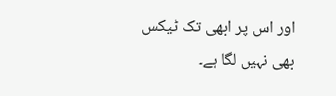اور اس پر ابھی تک ٹیکس بھی نہیں لگا ہے۔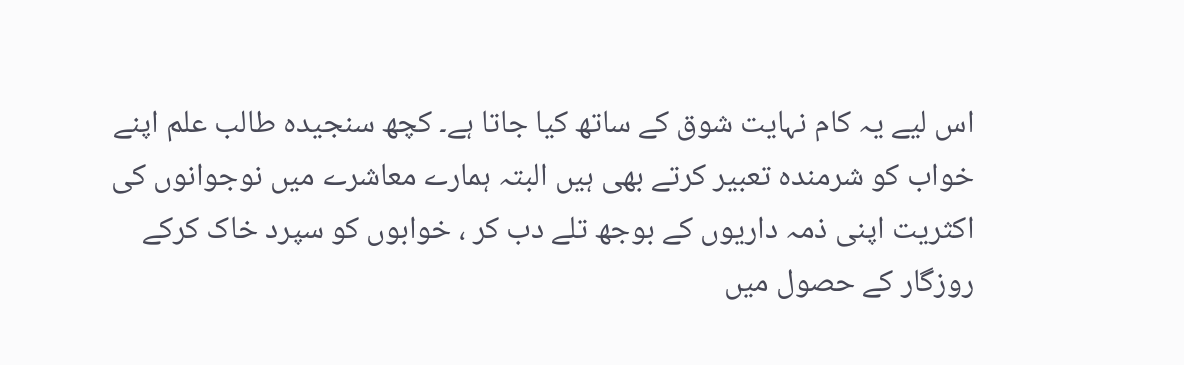اس لیے یہ کام نہایت شوق کے ساتھ کیا جاتا ہے۔ کچھ سنجیدہ طالب علم اپنے خواب کو شرمندہ تعبیر کرتے بھی ہیں البتہ ہمارے معاشرے میں نوجوانوں کی اکثریت اپنی ذمہ داریوں کے بوجھ تلے دب کر ، خوابوں کو سپرد خاک کرکے روزگار کے حصول میں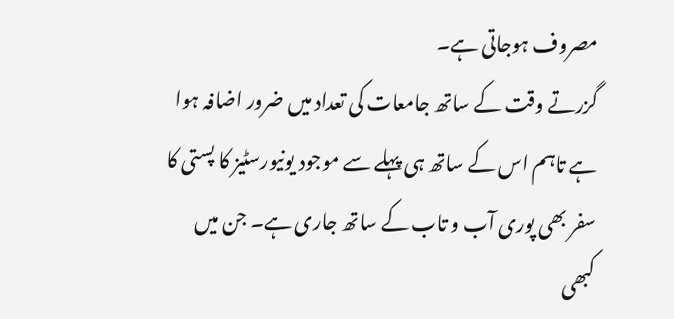مصروف ہوجاتی ہے۔
گزرتے وقت کے ساتھ جامعات کی تعداد میں ضرور اضافہ ہوا ہے تاہم اس کے ساتھ ہی پہلے سے موجود یونیورسٹیز کا پستی کا سفر بھی پوری آب و تاب کے ساتھ جاری ہے۔ جن میں کبھی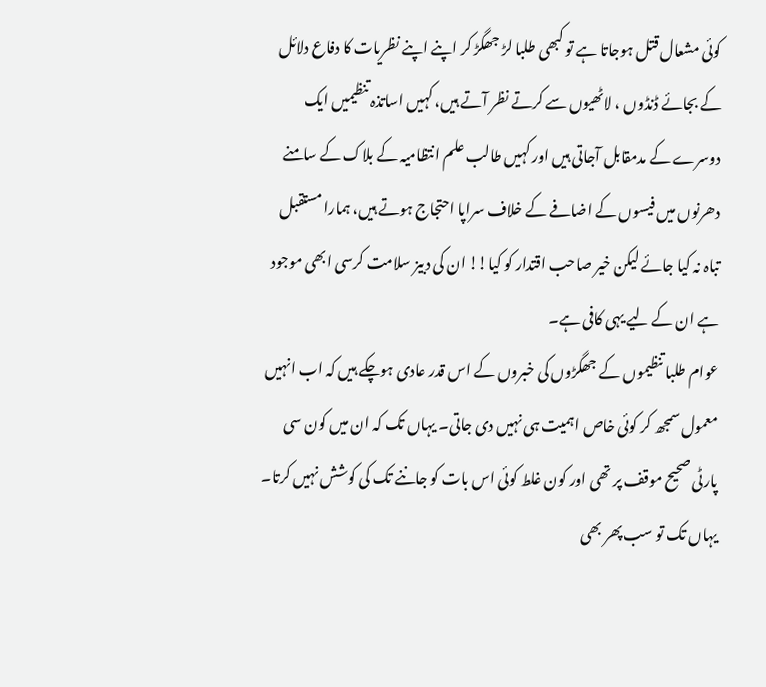کوئی مشعال قتل ہوجاتا ہے تو کبھی طلبا لڑ جھگڑ کر اپنے اپنے نظریات کا دفاع دلائل کے بجائے ڈنڈوں ، لاٹھیوں سے کرتے نظر آتے ہیں، کہیں اساتذہ تنظیمیں ایک دوسرے کے مدمقابل آجاتی ہیں اور کہیں طالب علم انتظامیہ کے بلاک کے سامنے دھرنوں میں فیسوں کے اضافے کے خلاف سراپا احتجاج ہوتے ہیں، ہمارا مستقبل تباہ نہ کیا جائے لیکن خیر صاحب اقتدار کو کیا!! ان کی دبیز سلامت کرسی ابھی موجود ہے ان کے لیے یہی کافی ہے۔
عوام طلبا تنظیموں کے جھگڑوں کی خبروں کے اس قدر عادی ہوچکے ہیں کہ اب انہیں معمول سمجھ کر کوئی خاص اہمیت ہی نہیں دی جاتی۔ یہاں تک کہ ان میں کون سی پارٹی صحیح موقف پر تھی اور کون غلط کوئی اس بات کو جاننے تک کی کوشش نہیں کرتا۔
یہاں تک تو سب پھر بھی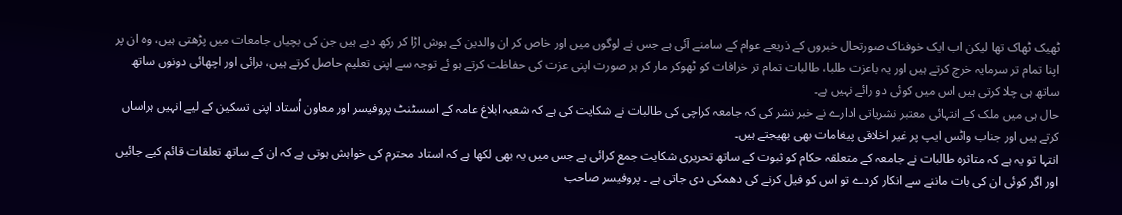ٹھیک ٹھاک تھا لیکن اب ایک خوفناک صورتحال خبروں کے ذریعے عوام کے سامنے آئی ہے جس نے لوگوں میں اور خاص کر ان والدین کے ہوش اڑا کر رکھ دیے ہیں جن کی بچیاں جامعات میں پڑھتی ہیں، وہ ان پر اپنا تمام تر سرمایہ خرچ کرتے ہیں اور یہ باعزت طلبا، طالبات تمام تر خرافات کو ٹھوکر مار کر ہر صورت اپنی عزت کی حفاظت کرتے ہو ئے توجہ سے اپنی تعلیم حاصل کرتے ہیں، برائی اور اچھائی دونوں ساتھ ساتھ ہی چلا کرتی ہیں اس میں کوئی دو رائے نہیں ہے۔
حال ہی میں ملک کے انتہائی معتبر نشریاتی ادارے نے خبر نشر کی کہ جامعہ کراچی کی طالبات نے شکایت کی ہے کہ شعبہ ابلاغ عامہ کے اسسٹنٹ پروفیسر اور معاون اُستاد اپنی تسکین کے لیے انہیں ہراساں کرتے ہیں اور جناب واٹس ایپ پر غیر اخلاقی پیغامات بھی بھیجتے ہیں۔
انتہا تو یہ ہے کہ متاثرہ طالبات نے جامعہ کے متعلقہ حکام کو ثبوت کے ساتھ تحریری شکایت جمع کرائی ہے جس میں یہ بھی لکھا ہے کہ استاد محترم کی خواہش ہوتی ہے کہ ان کے ساتھ تعلقات قائم کیے جائیں اور اگر کوئی ان کی بات ماننے سے انکار کردے تو اس کو فیل کرنے کی دھمکی دی جاتی ہے ۔ پروفیسر صاحب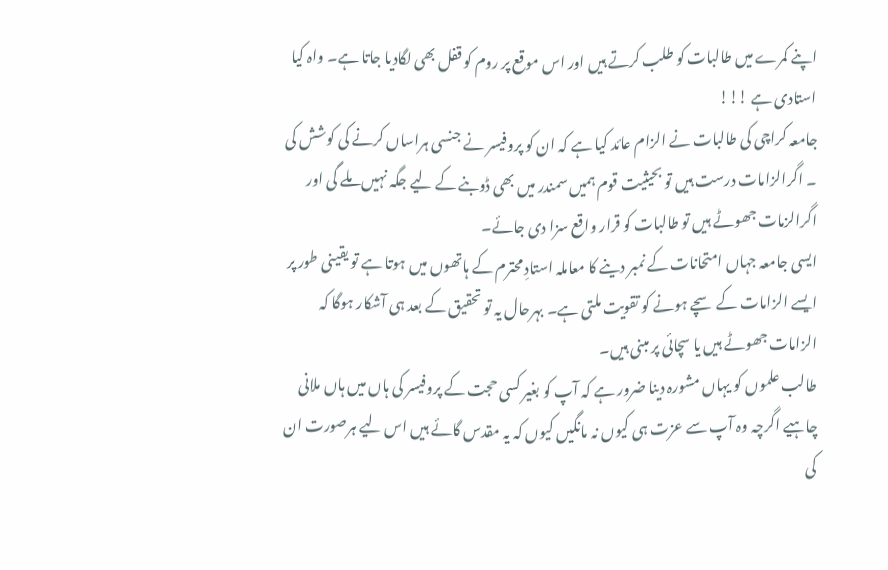اپنے کمرے میں طالبات کو طلب کرتے ہیں اور اس موقع پر روم کو قفل بھی لگادیا جاتا ہے۔ واہ کیا استادی ہے !!!
جامعہ کراچی کی طالبات نے الزام عائد کیا ہے کہ ان کو پروفیسر نے جنسی ہراساں کرنے کی کوشش کی ۔ اگرالزامات درست ہیں تو بحیثیت قوم ہمیں سمندر میں بھی ڈوبنے کے لیے جگہ نہیں ملے گی اور اگرالزمات جھوٹے ہیں تو طالبات کو قرار واقع سزا دی جائے۔
ایسی جامعہ جہاں امتحانات کے نمبر دینے کا معاملہ استادِ محترم کے ہاتھوں میں ہوتا ہے تو یقینی طور پر ایسے الزامات کے سچے ہونے کو تقویت ملتی ہے۔ بہرحال یہ تو تحقیق کے بعد ہی آشکار ہوگا کہ الزامات جھوٹے ہیں یا سچائی پر مبنی ہیں۔
طالب علموں کو یہاں مشورہ دینا ضرور ہے کہ آپ کو بغیر کسی حجت کے پروفیسر کی ہاں میں ہاں ملانی چاہیے اگرچہ وہ آپ سے عزت ہی کیوں نہ مانگیں کیوں کہ یہ مقدس گائے ہیں اس لیے ہرصورت ان کی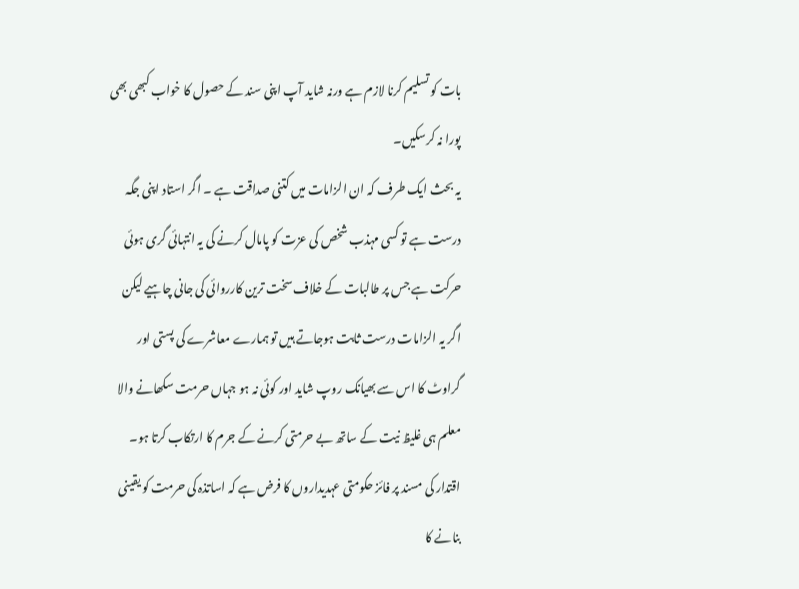بات کو تسلیم کرنا لازم ہے ورنہ شاید آپ اپنی سند کے حصول کا خواب کبھی بھی پورا نہ کرسکیں۔
یہ بحث ایک طرف کہ ان الزامات میں کتنی صداقت ہے ۔ اگر استاد اپنی جگہ درست ہے تو کسی مہذب شخص کی عزت کو پامال کرنے کی یہ انتہائی گری ہوئی حرکت ہے جس پر طالبات کے خلاف سخت ترین کارروائی کی جانی چاہیے لیکن اگر یہ الزامات درست ثابت ہوجاتے ہیں تو ہمارے معاشرے کی پستی اور گراوٹ کا اس سے بھیانک روپ شاید اور کوئی نہ ہو جہاں حرمت سکھانے والا معلم ہی غلیظ نیت کے ساتھ بے حرمتی کرنے کے جرم کا ارتکاب کرتا ہو۔
اقتدار کی مسند پر فائز حکومتی عہدیداروں کا فرض ہے کہ اساتذہ کی حرمت کو یقینی بنانے کا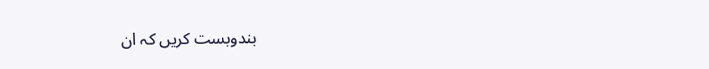بندوبست کریں کہ ان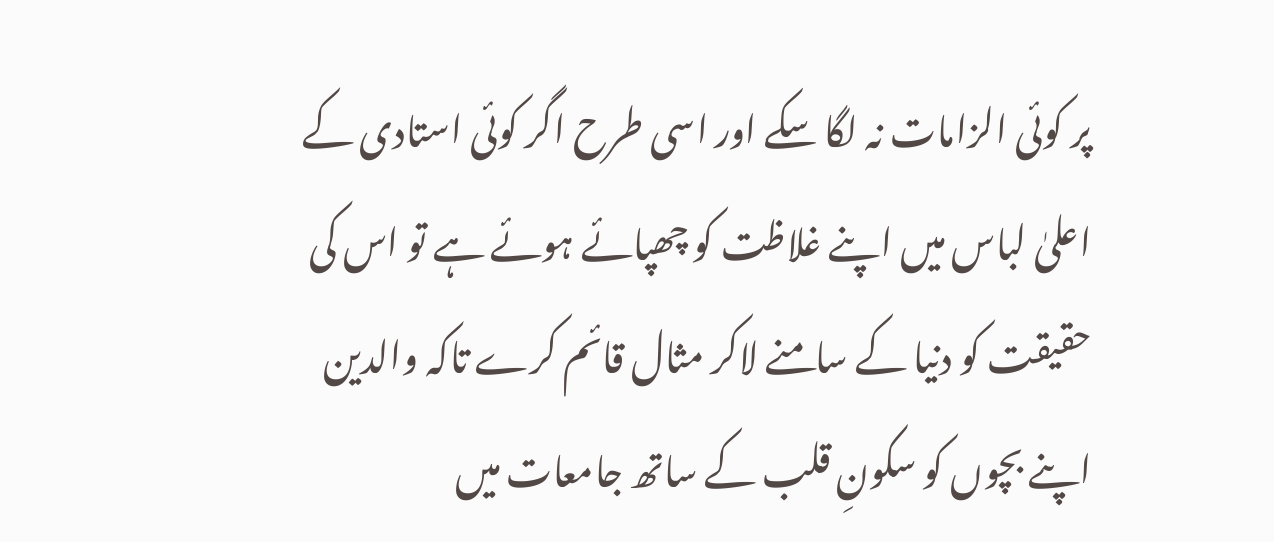پر کوئی الزامات نہ لگا سکے اور اسی طرح اگر کوئی استادی کے اعلیٰ لباس میں اپنے غلاظت کو چھپائے ہوئے ہے تو اس کی حقیقت کو دنیا کے سامنے لاکر مثال قائم کرے تاکہ والدین اپنے بچوں کو سکونِ قلب کے ساتھ جامعات میں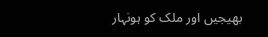بھیجیں اور ملک کو ہونہار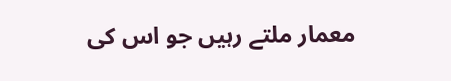معمار ملتے رہیں جو اس کی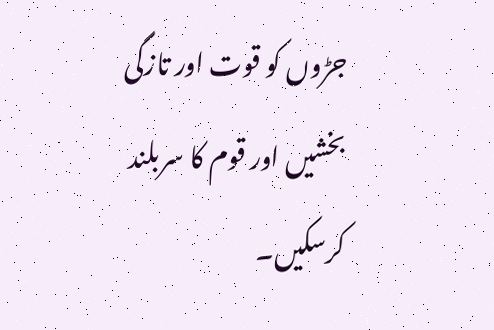جڑوں کو قوت اور تازگی بخشیں اور قوم کا سربلند کرسکیں۔